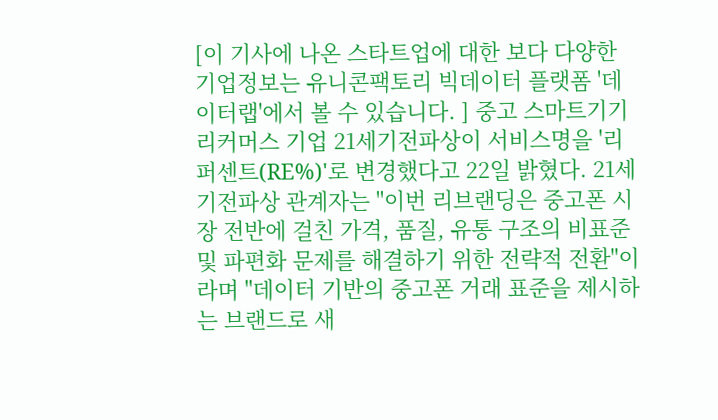[이 기사에 나온 스타트업에 대한 보다 다양한 기업정보는 유니콘팩토리 빅데이터 플랫폼 '데이터랩'에서 볼 수 있습니다. ] 중고 스마트기기 리커머스 기업 21세기전파상이 서비스명을 '리퍼센트(RE%)'로 변경했다고 22일 밝혔다. 21세기전파상 관계자는 "이번 리브랜딩은 중고폰 시장 전반에 걸친 가격, 품질, 유통 구조의 비표준 및 파편화 문제를 해결하기 위한 전략적 전환"이라며 "데이터 기반의 중고폰 거래 표준을 제시하는 브랜드로 새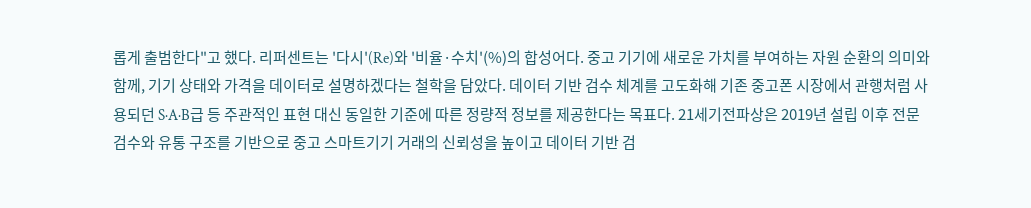롭게 출범한다"고 했다. 리퍼센트는 '다시'(Re)와 '비율·수치'(%)의 합성어다. 중고 기기에 새로운 가치를 부여하는 자원 순환의 의미와 함께, 기기 상태와 가격을 데이터로 설명하겠다는 철학을 담았다. 데이터 기반 검수 체계를 고도화해 기존 중고폰 시장에서 관행처럼 사용되던 S·A·B급 등 주관적인 표현 대신 동일한 기준에 따른 정량적 정보를 제공한다는 목표다. 21세기전파상은 2019년 설립 이후 전문 검수와 유통 구조를 기반으로 중고 스마트기기 거래의 신뢰성을 높이고 데이터 기반 검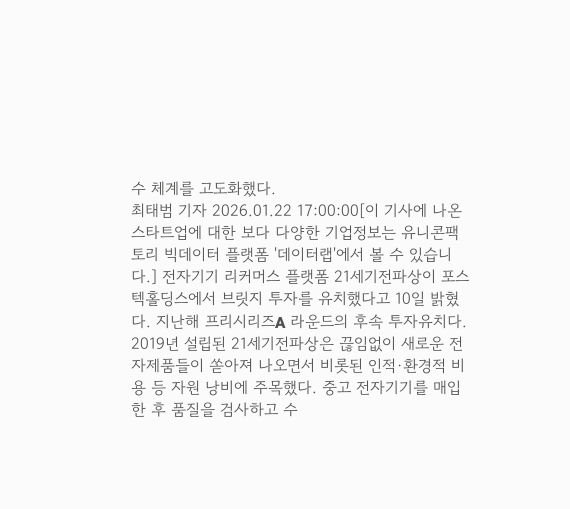수 체계를 고도화했다.
최태범 기자 2026.01.22 17:00:00[이 기사에 나온 스타트업에 대한 보다 다양한 기업정보는 유니콘팩토리 빅데이터 플랫폼 '데이터랩'에서 볼 수 있습니다.] 전자기기 리커머스 플랫폼 21세기전파상이 포스텍홀딩스에서 브릿지 투자를 유치했다고 10일 밝혔다. 지난해 프리시리즈A 라운드의 후속 투자유치다. 2019년 설립된 21세기전파상은 끊임없이 새로운 전자제품들이 쏟아져 나오면서 비롯된 인적·환경적 비용 등 자원 낭비에 주목했다. 중고 전자기기를 매입한 후 품질을 검사하고 수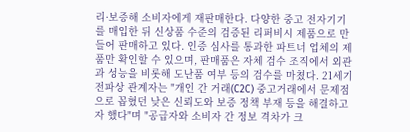리·보증해 소비자에게 재판매한다. 다양한 중고 전자기기를 매입한 뒤 신상품 수준의 검증된 리퍼비시 제품으로 만들어 판매하고 있다. 인증 심사를 통과한 파트너 업체의 제품만 확인할 수 있으며, 판매품은 자체 검수 조직에서 외관과 성능을 비롯해 도난품 여부 등의 검수를 마쳤다. 21세기전파상 관계자는 "개인 간 거래(C2C) 중고거래에서 문제점으로 꼽혔던 낮은 신뢰도와 보증 정책 부재 등을 해결하고자 했다"며 "공급자와 소비자 간 정보 격차가 크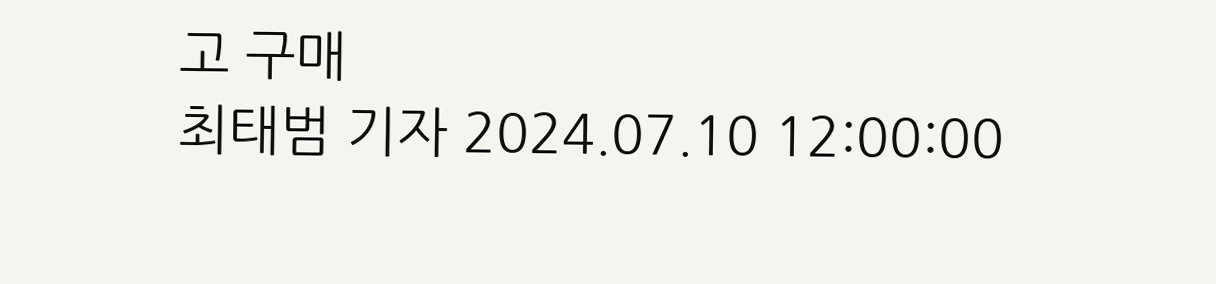고 구매
최태범 기자 2024.07.10 12:00:00